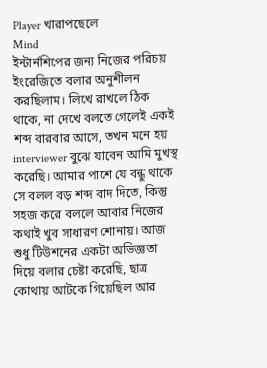Player খারাপছেলে
Mind
ইন্টার্নশিপের জন্য নিজের পরিচয় ইংরেজিতে বলার অনুশীলন করছিলাম। লিখে রাখলে ঠিক থাকে, না দেখে বলতে গেলেই একই শব্দ বারবার আসে, তখন মনে হয় interviewer বুঝে যাবেন আমি মুখস্থ করেছি। আমার পাশে যে বন্ধু থাকে সে বলল বড় শব্দ বাদ দিতে, কিন্তু সহজ করে বললে আবার নিজের কথাই খুব সাধারণ শোনায়। আজ শুধু টিউশনের একটা অভিজ্ঞতা দিয়ে বলার চেষ্টা করেছি, ছাত্র কোথায় আটকে গিয়েছিল আর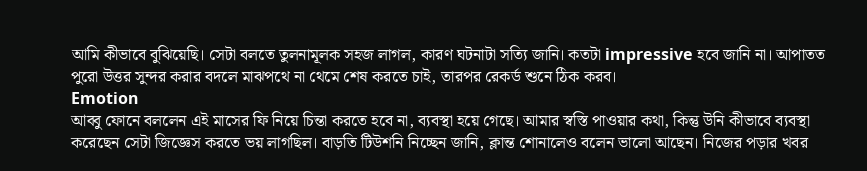আমি কীভাবে বুঝিয়েছি। সেটা বলতে তুলনামূলক সহজ লাগল, কারণ ঘটনাটা সত্যি জানি। কতটা impressive হবে জানি না। আপাতত পুরো উত্তর সুন্দর করার বদলে মাঝপথে না থেমে শেষ করতে চাই, তারপর রেকর্ড শুনে ঠিক করব।
Emotion
আব্বু ফোনে বললেন এই মাসের ফি নিয়ে চিন্তা করতে হবে না, ব্যবস্থা হয়ে গেছে। আমার স্বস্তি পাওয়ার কথা, কিন্তু উনি কীভাবে ব্যবস্থা করেছেন সেটা জিজ্ঞেস করতে ভয় লাগছিল। বাড়তি টিউশনি নিচ্ছেন জানি, ক্লান্ত শোনালেও বলেন ভালো আছেন। নিজের পড়ার খবর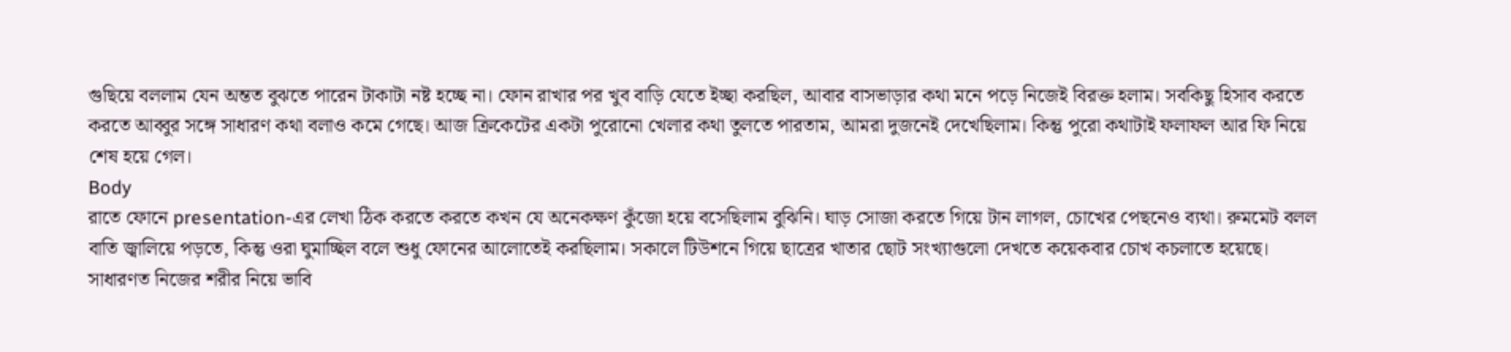গুছিয়ে বললাম যেন অন্তত বুঝতে পারেন টাকাটা নষ্ট হচ্ছে না। ফোন রাখার পর খুব বাড়ি যেতে ইচ্ছা করছিল, আবার বাসভাড়ার কথা মনে পড়ে নিজেই বিরক্ত হলাম। সবকিছু হিসাব করতে করতে আব্বুর সঙ্গে সাধারণ কথা বলাও কমে গেছে। আজ ক্রিকেটের একটা পুরোনো খেলার কথা তুলতে পারতাম, আমরা দুজনেই দেখেছিলাম। কিন্তু পুরো কথাটাই ফলাফল আর ফি নিয়ে শেষ হয়ে গেল।
Body
রাতে ফোনে presentation-এর লেখা ঠিক করতে করতে কখন যে অনেকক্ষণ কুঁজো হয়ে বসেছিলাম বুঝিনি। ঘাড় সোজা করতে গিয়ে টান লাগল, চোখের পেছনেও ব্যথা। রুমমেট বলল বাতি জ্বালিয়ে পড়তে, কিন্তু ওরা ঘুমাচ্ছিল বলে শুধু ফোনের আলোতেই করছিলাম। সকালে টিউশনে গিয়ে ছাত্রের খাতার ছোট সংখ্যাগুলো দেখতে কয়েকবার চোখ কচলাতে হয়েছে। সাধারণত নিজের শরীর নিয়ে ভাবি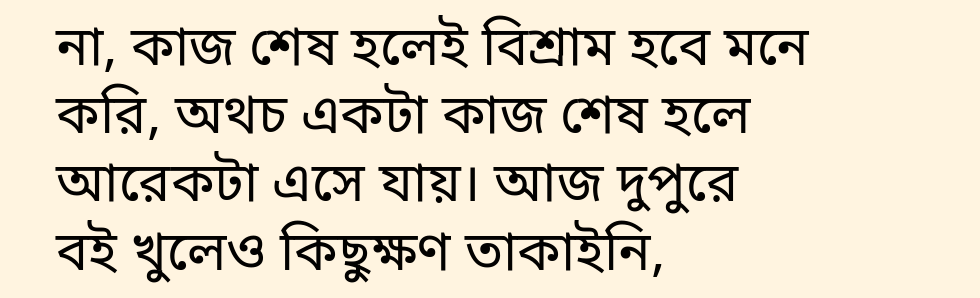না, কাজ শেষ হলেই বিশ্রাম হবে মনে করি, অথচ একটা কাজ শেষ হলে আরেকটা এসে যায়। আজ দুপুরে বই খুলেও কিছুক্ষণ তাকাইনি,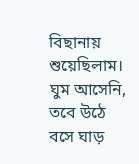বিছানায় শুয়েছিলাম। ঘুম আসেনি, তবে উঠে বসে ঘাড়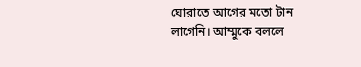ঘোরাতে আগের মতো টান লাগেনি। আম্মুকে বললে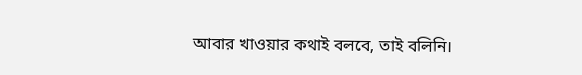আবার খাওয়ার কথাই বলবে, তাই বলিনি।